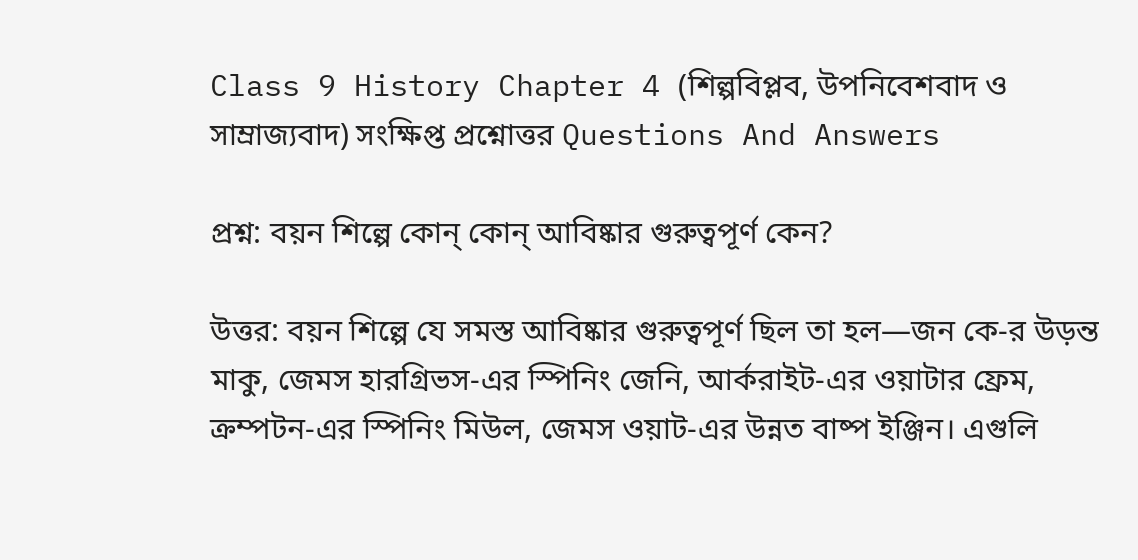Class 9 History Chapter 4 (শিল্পবিপ্লব, উপনিবেশবাদ ও সাম্রাজ্যবাদ) সংক্ষিপ্ত প্রশ্নোত্তর Questions And Answers

প্রশ্ন: বয়ন শিল্পে কোন্ কোন্ আবিষ্কার গুরুত্বপূর্ণ কেন?

উত্তর: বয়ন শিল্পে যে সমস্ত আবিষ্কার গুরুত্বপূর্ণ ছিল তা হল—জন কে-র উড়ন্ত মাকু, জেমস হারগ্রিভস-এর স্পিনিং জেনি, আর্করাইট-এর ওয়াটার ফ্রেম, ক্রম্পটন-এর স্পিনিং মিউল, জেমস ওয়াট-এর উন্নত বাষ্প ইঞ্জিন। এগুলি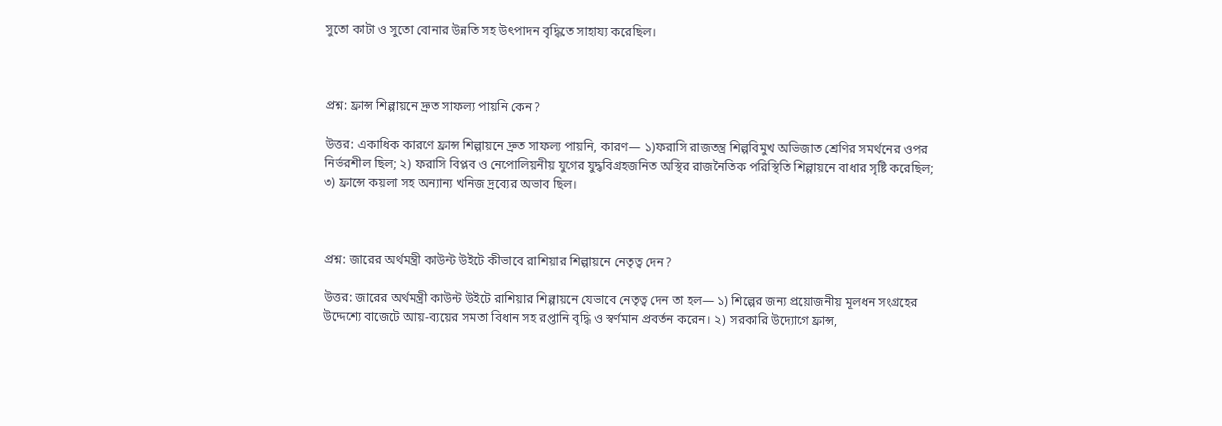সুতো কাটা ও সুতো বোনার উন্নতি সহ উৎপাদন বৃদ্ধিতে সাহায্য করেছিল।



প্রশ্ন: ফ্রান্স শিল্পায়নে দ্রুত সাফল্য পায়নি কেন?

উত্তর: একাধিক কারণে ফ্রান্স শিল্পায়নে দ্রুত সাফল্য পায়নি, কারণ— ১)ফরাসি রাজতন্ত্র শিল্পবিমুখ অভিজাত শ্রেণির সমর্থনের ওপর নির্ভরশীল ছিল; ২) ফরাসি বিপ্লব ও নেপোলিয়নীয় যুগের যুদ্ধবিগ্রহজনিত অস্থির রাজনৈতিক পরিস্থিতি শিল্পায়নে বাধার সৃষ্টি করেছিল; ৩) ফ্রান্সে কয়লা সহ অন্যান্য খনিজ দ্রব্যের অভাব ছিল।



প্রশ্ন: জারের অর্থমন্ত্রী কাউন্ট উইটে কীভাবে রাশিয়ার শিল্পায়নে নেতৃত্ব দেন?

উত্তর: জারের অর্থমন্ত্রী কাউন্ট উইটে রাশিয়ার শিল্পায়নে যেভাবে নেতৃত্ব দেন তা হল— ১) শিল্পের জন্য প্রয়োজনীয় মূলধন সংগ্রহের উদ্দেশ্যে বাজেটে আয়-ব্যয়ের সমতা বিধান সহ রপ্তানি বৃদ্ধি ও স্বর্ণমান প্রবর্তন করেন। ২) সরকারি উদ্যোগে ফ্রান্স,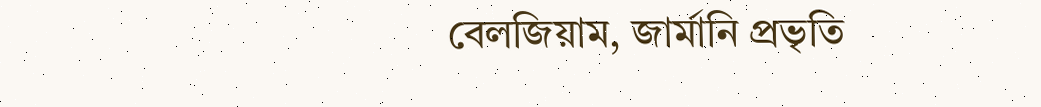বেলজিয়াম, জার্মানি প্রভৃতি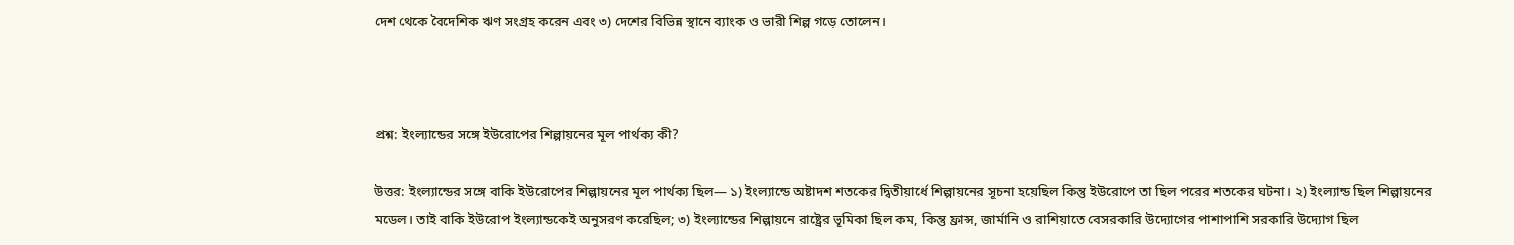দেশ থেকে বৈদেশিক ঋণ সংগ্রহ করেন এবং ৩) দেশের বিভিন্ন স্থানে ব্যাংক ও ভারী শিল্প গড়ে তোলেন।



প্রশ্ন: ইংল্যান্ডের সঙ্গে ইউরোপের শিল্পায়নের মূল পার্থক্য কী?

উত্তর: ইংল্যান্ডের সঙ্গে বাকি ইউরোপের শিল্পায়নের মূল পার্থক্য ছিল— ১) ইংল্যান্ডে অষ্টাদশ শতকের দ্বিতীয়ার্ধে শিল্পায়নের সূচনা হয়েছিল কিন্তু ইউরোপে তা ছিল পরের শতকের ঘটনা। ২) ইংল্যান্ড ছিল শিল্পায়নের মডেল। তাই বাকি ইউরোপ ইংল্যান্ডকেই অনুসরণ করেছিল; ৩) ইংল্যান্ডের শিল্পায়নে রাষ্ট্রের ভূমিকা ছিল কম, কিন্তু ফ্রান্স, জার্মানি ও রাশিয়াতে বেসরকারি উদ্যোগের পাশাপাশি সরকারি উদ্যোগ ছিল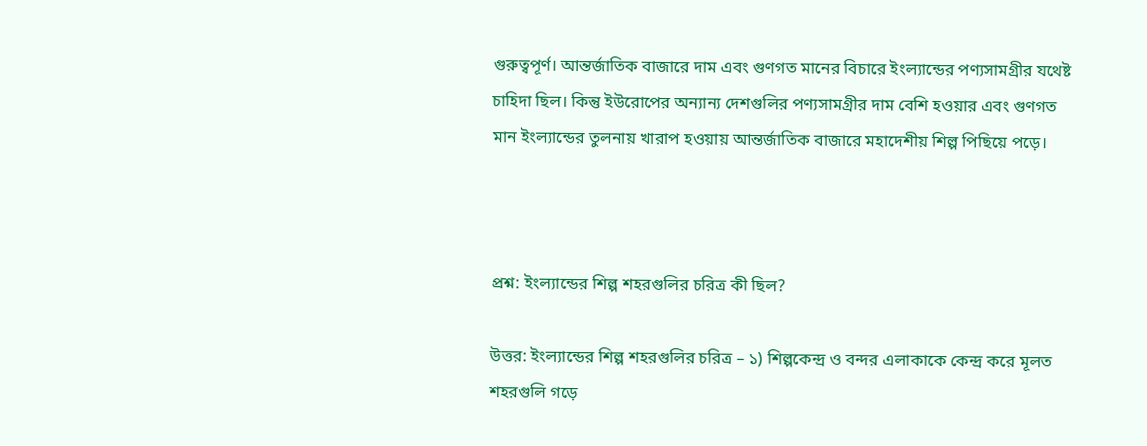গুরুত্বপূর্ণ। আন্তর্জাতিক বাজারে দাম এবং গুণগত মানের বিচারে ইংল্যান্ডের পণ্যসামগ্রীর যথেষ্ট চাহিদা ছিল। কিন্তু ইউরোপের অন্যান্য দেশগুলির পণ্যসামগ্রীর দাম বেশি হওয়ার এবং গুণগত মান ইংল্যান্ডের তুলনায় খারাপ হওয়ায় আন্তর্জাতিক বাজারে মহাদেশীয় শিল্প পিছিয়ে পড়ে।



প্রশ্ন: ইংল্যান্ডের শিল্প শহরগুলির চরিত্র কী ছিল?

উত্তর: ইংল্যান্ডের শিল্প শহরগুলির চরিত্র – ১) শিল্পকেন্দ্র ও বন্দর এলাকাকে কেন্দ্র করে মূলত শহরগুলি গড়ে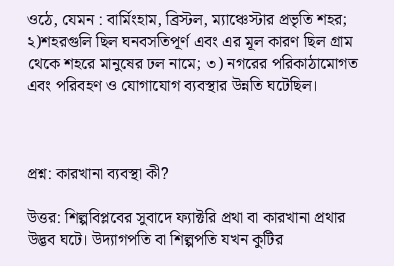ওঠে, যেমন : বার্মিংহাম, ব্রিস্টল, ম্যাঞ্চেস্টার প্রভৃতি শহর; ২)শহরগুলি ছিল ঘনবসতিপূর্ণ এবং এর মূল কারণ ছিল গ্রাম থেকে শহরে মানুষের ঢল নামে; ৩) নগরের পরিকাঠামোগত এবং পরিবহণ ও যোগাযোগ ব্যবস্থার উন্নতি ঘটেছিল।



প্রশ্ন: কারখানা ব্যবস্থা কী?

উত্তর: শিল্পবিপ্লবের সুবাদে ফ্যাক্টরি প্রথা বা কারখানা প্রথার উদ্ভব ঘটে। উদ্যাগপতি বা শিল্পপতি যখন কুটির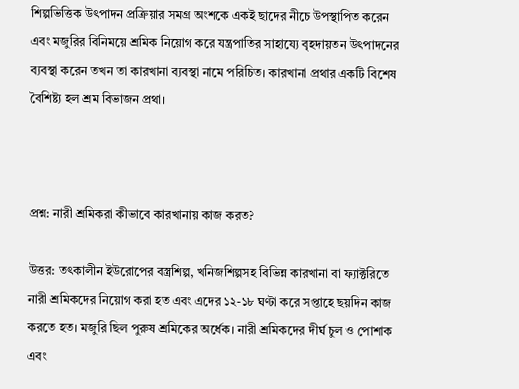শিল্পভিত্তিক উৎপাদন প্রক্রিয়ার সমগ্র অংশকে একই ছাদের নীচে উপস্থাপিত করেন এবং মজুরির বিনিময়ে শ্রমিক নিয়োগ করে যন্ত্রপাতির সাহায্যে বৃহদায়তন উৎপাদনের ব্যবস্থা করেন তখন তা কারখানা ব্যবস্থা নামে পরিচিত। কারখানা প্রথার একটি বিশেষ বৈশিষ্ট্য হল শ্রম বিভাজন প্রথা।



প্রশ্ন: নারী শ্রমিকরা কীভাবে কারখানায় কাজ করত?

উত্তর: তৎকালীন ইউরোপের বস্ত্রশিল্প, খনিজশিল্পসহ বিভিন্ন কারখানা বা ফ্যাক্টরিতে নারী শ্রমিকদের নিয়োগ করা হত এবং এদের ১২-১৮ ঘণ্টা করে সপ্তাহে ছয়দিন কাজ করতে হত। মজুরি ছিল পুরুষ শ্রমিকের অর্ধেক। নারী শ্রমিকদের দীর্ঘ চুল ও পোশাক এবং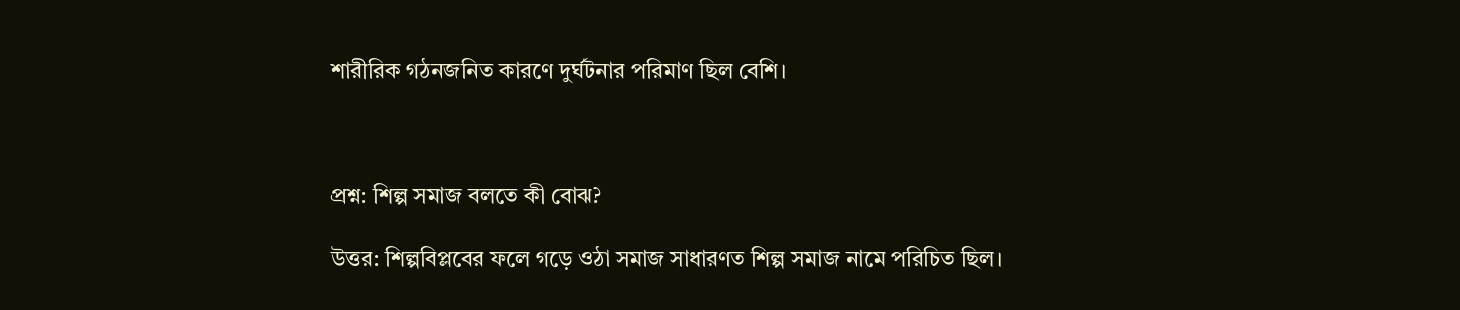শারীরিক গঠনজনিত কারণে দুর্ঘটনার পরিমাণ ছিল বেশি।



প্রশ্ন: শিল্প সমাজ বলতে কী বোঝ?

উত্তর: শিল্পবিপ্লবের ফলে গড়ে ওঠা সমাজ সাধারণত শিল্প সমাজ নামে পরিচিত ছিল।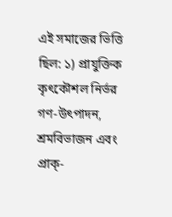এই সমাজের ভিত্তি ছিল: ১) প্রাযুক্তিক কৃৎকৌশল নির্ভর গণ-উৎপাদন, শ্রমবিভাজন এবং প্রাক্-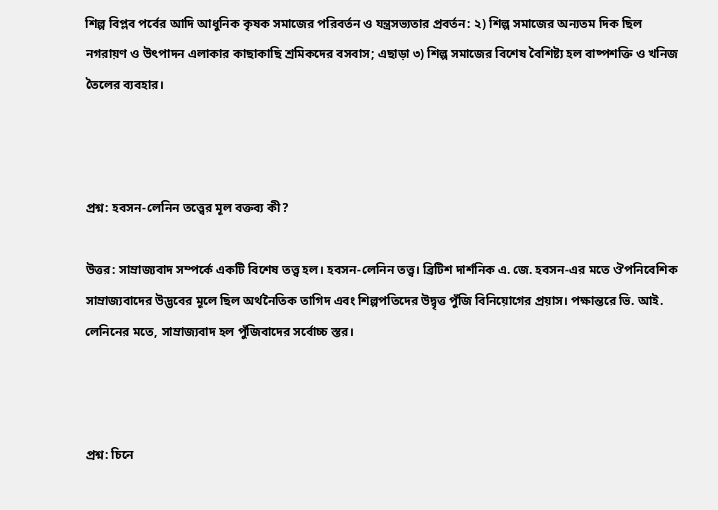শিল্প বিপ্লব পর্বের আদি আধুনিক কৃষক সমাজের পরিবর্তন ও যন্ত্রসভ্যতার প্রবর্তন: ২) শিল্প সমাজের অন্যতম দিক ছিল নগরায়ণ ও উৎপাদন এলাকার কাছাকাছি শ্রমিকদের বসবাস; এছাড়া ৩) শিল্প সমাজের বিশেষ বৈশিষ্ট্য হল বাষ্পশক্তি ও খনিজ তৈলের ব্যবহার।



প্রশ্ন: হবসন-লেনিন তত্ত্বের মূল বক্তব্য কী?

উত্তর: সাম্রাজ্যবাদ সম্পর্কে একটি বিশেষ তত্ত্ব হল। হবসন-লেনিন তত্ত্ব। ব্রিটিশ দার্শনিক এ. জে. হবসন-এর মতে ঔপনিবেশিক সাম্রাজ্যবাদের উদ্ভবের মূলে ছিল অর্থনৈতিক তাগিদ এবং শিল্পপতিদের উদ্বৃত্ত পুঁজি বিনিয়োগের প্রয়াস। পক্ষান্তরে ভি. আই. লেনিনের মতে, সাম্রাজ্যবাদ হল পুঁজিবাদের সর্বোচ্চ স্তর।



প্রশ্ন: চিনে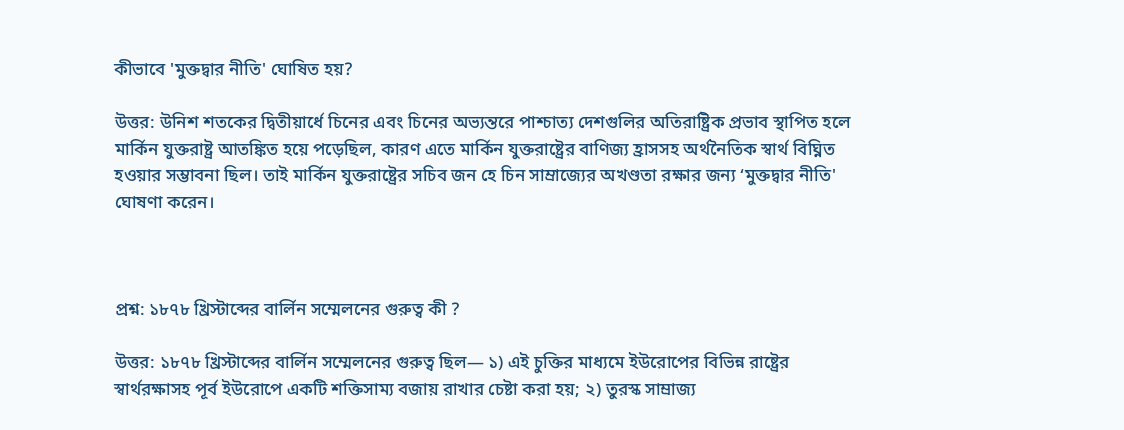কীভাবে 'মুক্তদ্বার নীতি' ঘোষিত হয়?

উত্তর: উনিশ শতকের দ্বিতীয়ার্ধে চিনের এবং চিনের অভ্যন্তরে পাশ্চাত্য দেশগুলির অতিরাষ্ট্রিক প্রভাব স্থাপিত হলে মার্কিন যুক্তরাষ্ট্র আতঙ্কিত হয়ে পড়েছিল, কারণ এতে মার্কিন যুক্তরাষ্ট্রের বাণিজ্য হ্রাসসহ অর্থনৈতিক স্বার্থ বিঘ্নিত হওয়ার সম্ভাবনা ছিল। তাই মার্কিন যুক্তরাষ্ট্রের সচিব জন হে চিন সাম্রাজ্যের অখণ্ডতা রক্ষার জন্য ‘মুক্তদ্বার নীতি' ঘোষণা করেন।



প্রশ্ন: ১৮৭৮ খ্রিস্টাব্দের বার্লিন সম্মেলনের গুরুত্ব কী ?

উত্তর: ১৮৭৮ খ্রিস্টাব্দের বার্লিন সম্মেলনের গুরুত্ব ছিল— ১) এই চুক্তির মাধ্যমে ইউরোপের বিভিন্ন রাষ্ট্রের স্বার্থরক্ষাসহ পূর্ব ইউরোপে একটি শক্তিসাম্য বজায় রাখার চেষ্টা করা হয়; ২) তুরস্ক সাম্রাজ্য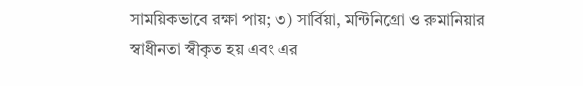সাময়িকভাবে রক্ষা পায়; ৩) সার্বিয়া, মন্টিনিগ্রো ও রুমানিয়ার স্বাধীনতা স্বীকৃত হয় এবং এর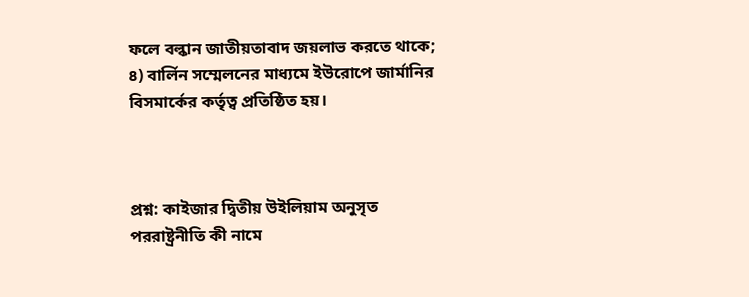ফলে বল্কান জাতীয়তাবাদ জয়লাভ করতে থাকে; ৪) বার্লিন সম্মেলনের মাধ্যমে ইউরোপে জার্মানির বিসমার্কের কর্তৃত্ব প্রতিষ্ঠিত হয়।



প্রশ্ন: কাইজার দ্বিতীয় উইলিয়াম অনুসৃত পররাষ্ট্রনীতি কী নামে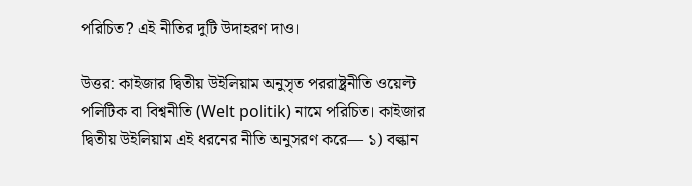পরিচিত? এই নীতির দুটি উদাহরণ দাও।

উত্তর: কাইজার দ্বিতীয় উইলিয়াম অনুসৃত পররাষ্ট্রনীতি ওয়েল্ট পলিটিক বা বিশ্বনীতি (Welt politik) নামে পরিচিত। কাইজার দ্বিতীয় উইলিয়াম এই ধরনের নীতি অনুসরণ করে— ১) বল্কান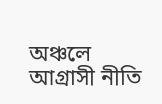অঞ্চলে আগ্রাসী নীতি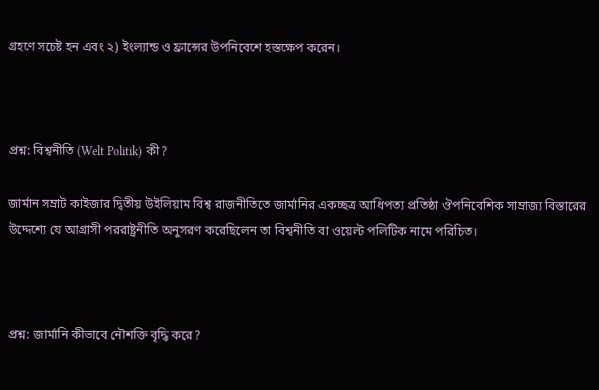গ্রহণে সচেষ্ট হন এবং ২) ইংল্যান্ড ও ফ্রান্সের উপনিবেশে হস্তক্ষেপ করেন।



প্রশ্ন: বিশ্বনীতি (Welt Politik) কী?

জার্মান সম্রাট কাইজার দ্বিতীয় উইলিয়াম বিশ্ব রাজনীতিতে জার্মানির একচ্ছত্র আধিপত্য প্রতিষ্ঠা ঔপনিবেশিক সাম্রাজ্য বিস্তারের উদ্দেশ্যে যে আগ্রাসী পররাষ্ট্রনীতি অনুসরণ করেছিলেন তা বিশ্বনীতি বা ওয়েল্ট পলিটিক নামে পরিচিত।



প্রশ্ন: জার্মানি কীভাবে নৌশক্তি বৃদ্ধি করে?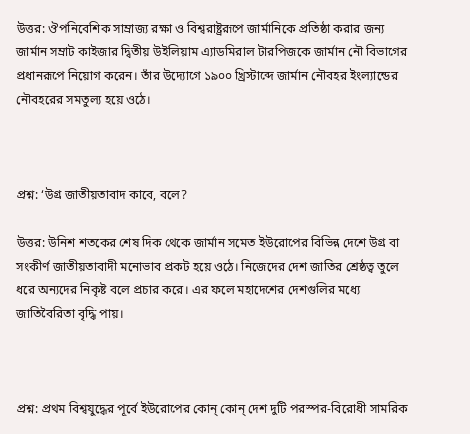উত্তর: ঔপনিবেশিক সাম্রাজ্য রক্ষা ও বিশ্বরাষ্ট্ররূপে জার্মানিকে প্রতিষ্ঠা করার জন্য জার্মান সম্রাট কাইজার দ্বিতীয় উইলিয়াম এ্যাডমিরাল টারপিজকে জার্মান নৌ বিভাগের প্রধানরূপে নিয়োগ করেন। তাঁর উদ্যোগে ১৯০০ খ্রিস্টাব্দে জার্মান নৌবহর ইংল্যান্ডের নৌবহরের সমতুল্য হয়ে ওঠে।



প্রশ্ন: ‘উগ্র জাতীয়তাবাদ কাবে, বলে?

উত্তর: উনিশ শতকের শেষ দিক থেকে জার্মান সমেত ইউরোপের বিভিন্ন দেশে উগ্র বা সংকীর্ণ জাতীয়তাবাদী মনোভাব প্রকট হয়ে ওঠে। নিজেদের দেশ জাতির শ্রেষ্ঠত্ব তুলে ধরে অন্যদের নিকৃষ্ট বলে প্রচার করে। এর ফলে মহাদেশের দেশগুলির মধ্যে জাতিবৈরিতা বৃদ্ধি পায়।



প্রশ্ন: প্রথম বিশ্বযুদ্ধের পূর্বে ইউরোপের কোন্ কোন্ দেশ দুটি পরস্পর-বিরোধী সামরিক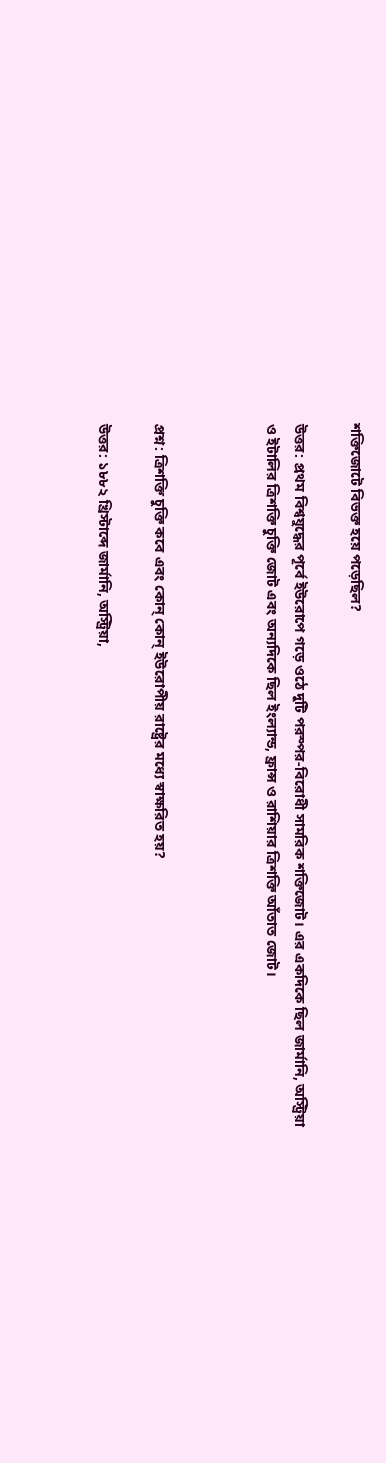শক্তিজোটে বিভক্ত হয়ে পড়েছিল?

উত্তর: প্রথম বিশ্বযুদ্ধের পূর্বে ইউরোপে গড়ে ওঠে দুটি পরস্পর-বিরোধী সামরিক শক্তিজোট। এর একদিকে ছিল জার্মানি, অস্ট্রিয়া ও ইটালির ত্রিশক্তি চুক্তি জোট এবং অন্যদিকে ছিল ইংল্যান্ড, ফ্রান্স ও রাশিয়ার ত্রিশক্তি আঁতাত জোট।



প্রশ্ন: ত্রিশক্তি চুক্তি কবে এবং কোন্ কোন্ ইউরোপীয় রাষ্ট্রের মধ্যে স্বাক্ষরিত হয়?

উত্তর: ১৮৮২ খ্রিস্টাব্দে জার্মানি, অস্ট্রিয়া,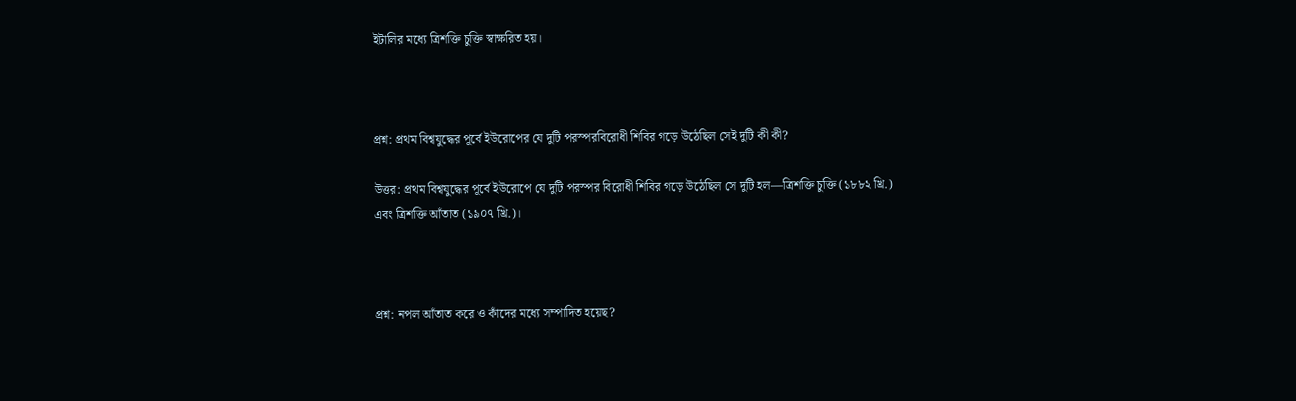ইটালির মধ্যে ত্রিশক্তি চুক্তি স্বাক্ষরিত হয়।



প্রশ্ন: প্রথম বিশ্বযুদ্ধের পূর্বে ইউরোপের যে দুটি পরস্পরবিরোধী শিবির গড়ে উঠেছিল সেই দুটি কী কী?

উত্তর: প্রথম বিশ্বযুদ্ধের পূর্বে ইউরোপে যে দুটি পরস্পর বিরোধী শিবির গড়ে উঠেছিল সে দুটি হল—ত্রিশক্তি চুক্তি (১৮৮২ খ্রি.) এবং ত্রিশক্তি আঁতাত (১৯০৭ খ্রি.)।



প্রশ্ন: নপল আঁতাত করে ও কাঁদের মধ্যে সম্পাদিত হয়েছ?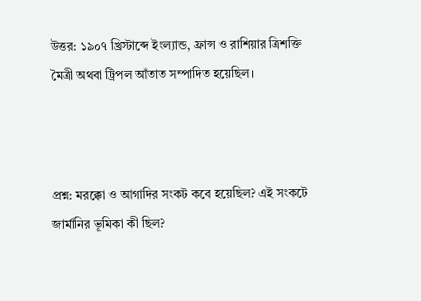উত্তর: ১৯০৭ খ্রিস্টাব্দে ইংল্যান্ড, ফ্রান্স ও রাশিয়ার ত্রিশক্তি মৈত্রী অথবা ট্রিপল আঁতাত সম্পাদিত হয়েছিল।



প্রশ্ন: মরক্কো ও আগাদির সংকট কবে হয়েছিল? এই সংকটে জার্মানির ভূমিকা কী ছিল?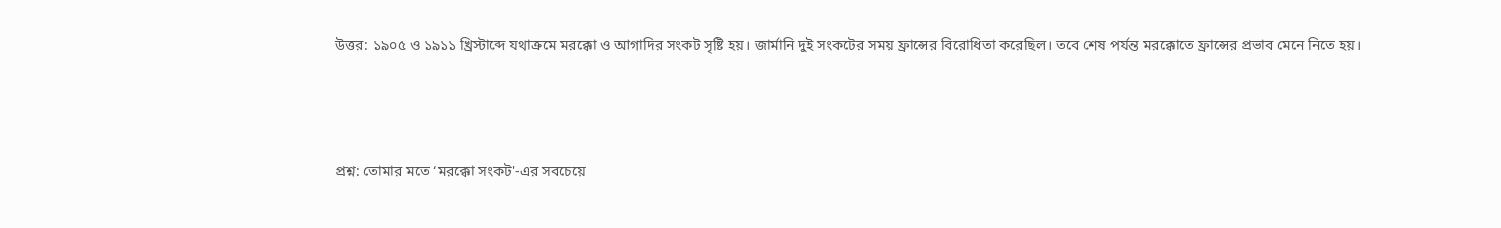উত্তর: ১৯০৫ ও ১৯১১ খ্রিস্টাব্দে যথাক্রমে মরক্কো ও আগাদির সংকট সৃষ্টি হয়। জার্মানি দুই সংকটের সময় ফ্রান্সের বিরোধিতা করেছিল। তবে শেষ পর্যন্ত মরক্কোতে ফ্রান্সের প্রভাব মেনে নিতে হয়।



প্রশ্ন: তোমার মতে ‘মরক্কো সংকট'-এর সবচেয়ে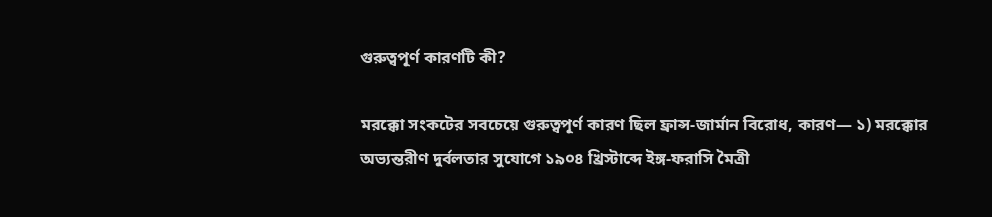গুরুত্বপূর্ণ কারণটি কী?

মরক্কো সংকটের সবচেয়ে গুরুত্বপূর্ণ কারণ ছিল ফ্রান্স-জার্মান বিরোধ, কারণ— ১) মরক্কোর অভ্যন্তরীণ দুর্বলতার সুযোগে ১৯০৪ খ্রিস্টাব্দে ইঙ্গ-ফরাসি মৈত্রী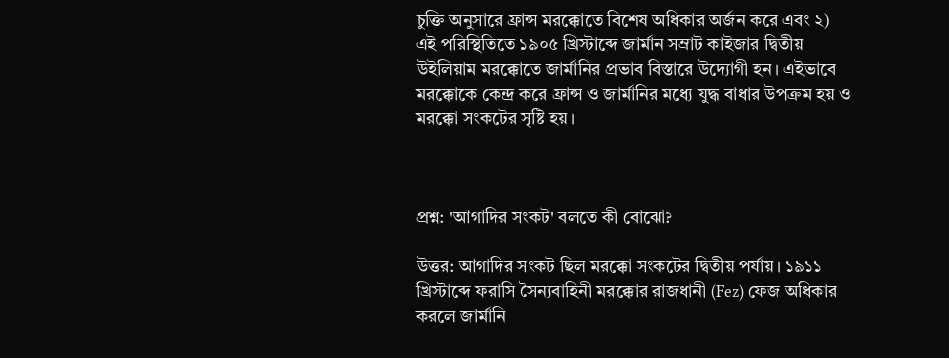চুক্তি অনুসারে ফ্রান্স মরক্কোতে বিশেষ অধিকার অর্জন করে এবং ২) এই পরিস্থিতিতে ১৯০৫ খ্রিস্টাব্দে জার্মান সম্রাট কাইজার দ্বিতীয় উইলিয়াম মরক্কোতে জার্মানির প্রভাব বিস্তারে উদ্যোগী হন। এইভাবে মরক্কোকে কেন্দ্র করে ফ্রান্স ও জার্মানির মধ্যে যুদ্ধ বাধার উপক্রম হয় ও মরক্কো সংকটের সৃষ্টি হয়।



প্রশ্ন: 'আগাদির সংকট' বলতে কী বোঝো?

উত্তর: আগাদির সংকট ছিল মরক্কো সংকটের দ্বিতীয় পর্যায়। ১৯১১ খ্রিস্টাব্দে ফরাসি সৈন্যবাহিনী মরক্কোর রাজধানী (Fez) ফেজ অধিকার করলে জার্মানি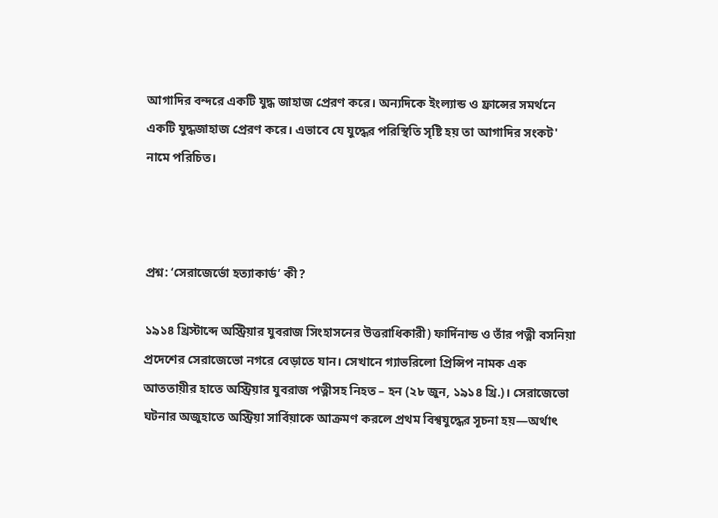আগাদির বন্দরে একটি যুদ্ধ জাহাজ প্রেরণ করে। অন্যদিকে ইংল্যান্ড ও ফ্রান্সের সমর্থনে একটি যুদ্ধজাহাজ প্রেরণ করে। এভাবে যে যুদ্ধের পরিস্থিতি সৃষ্টি হয় তা আগাদির সংকট' নামে পরিচিত।



প্রশ্ন: ‘সেরাজের্ভো হত্যাকার্ড’ কী?

১৯১৪ খ্রিস্টাব্দে অস্ট্রিয়ার যুবরাজ সিংহাসনের উত্তরাধিকারী) ফার্দিনান্ড ও তাঁর পত্নী বসনিয়া প্রদেশের সেরাজেভো নগরে বেড়াতে যান। সেখানে গ্যাভরিলো প্রিন্সিপ নামক এক আততায়ীর হাতে অস্ট্রিয়ার যুবরাজ পত্নীসহ নিহত – হন (২৮ জুন, ১৯১৪ খ্রি.)। সেরাজেভো ঘটনার অজুহাতে অস্ট্রিয়া সার্বিয়াকে আক্রমণ করলে প্রথম বিশ্বযুদ্ধের সূচনা হয়—অর্থাৎ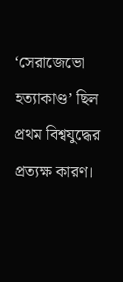‘সেরাজেভো হত্যাকাণ্ড’ ছিল প্রথম বিশ্বযুদ্ধের প্রত্যক্ষ কারণ।